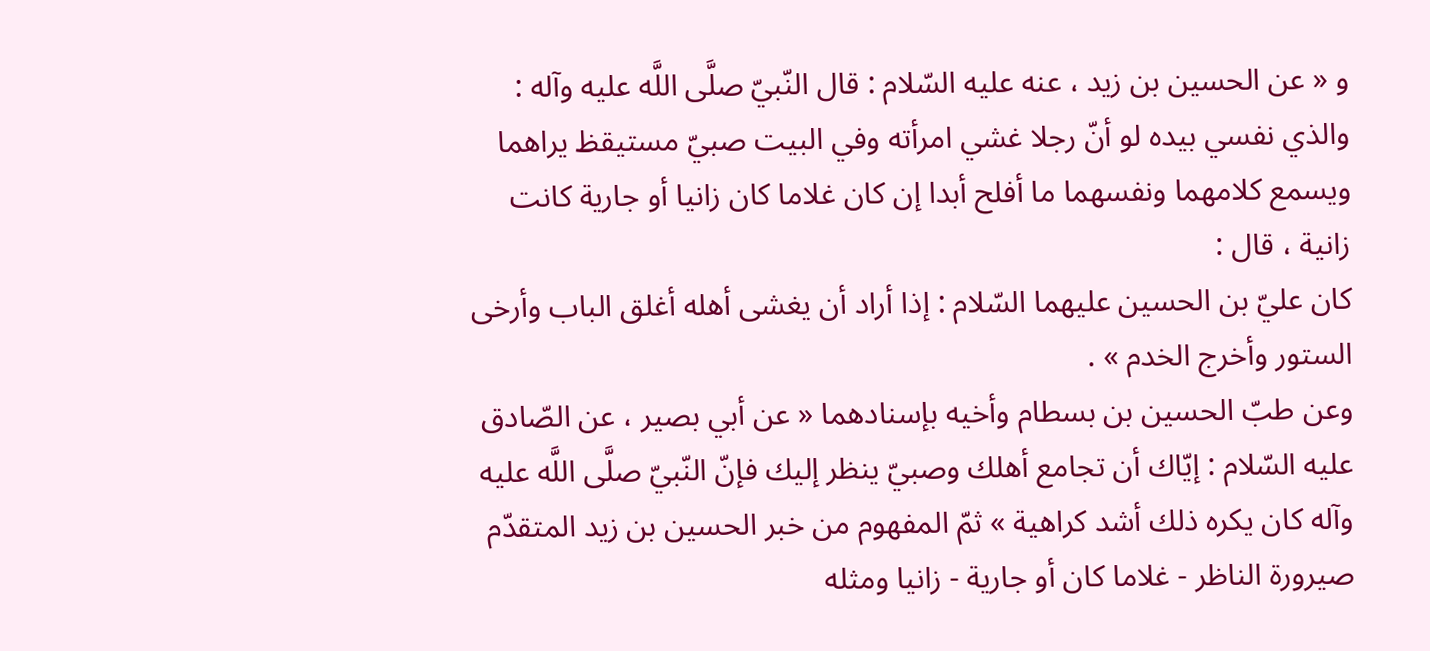و « عن الحسين بن زيد ، عنه عليه السّلام : قال النّبيّ صلَّى اللَّه عليه وآله : والذي نفسي بيده لو أنّ رجلا غشي امرأته وفي البيت صبيّ مستيقظ يراهما ويسمع كلامهما ونفسهما ما أفلح أبدا إن كان غلاما كان زانيا أو جارية كانت زانية ، قال :
كان عليّ بن الحسين عليهما السّلام : إذا أراد أن يغشى أهله أغلق الباب وأرخى الستور وأخرج الخدم » .
وعن طبّ الحسين بن بسطام وأخيه بإسنادهما « عن أبي بصير ، عن الصّادق عليه السّلام : إيّاك أن تجامع أهلك وصبيّ ينظر إليك فإنّ النّبيّ صلَّى اللَّه عليه وآله كان يكره ذلك أشد كراهية » ثمّ المفهوم من خبر الحسين بن زيد المتقدّم صيرورة الناظر - غلاما كان أو جارية - زانيا ومثله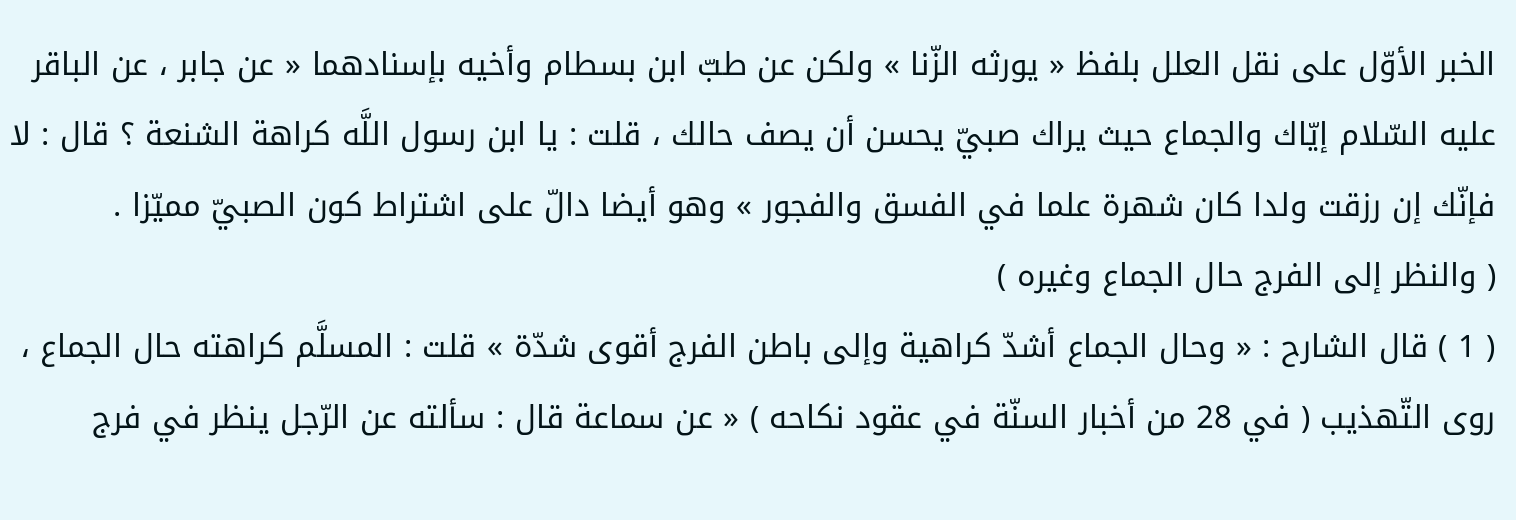الخبر الأوّل على نقل العلل بلفظ « يورثه الزّنا » ولكن عن طبّ ابن بسطام وأخيه بإسنادهما « عن جابر ، عن الباقر عليه السّلام إيّاك والجماع حيث يراك صبيّ يحسن أن يصف حالك ، قلت : يا ابن رسول اللَّه كراهة الشنعة ؟ قال : لا فإنّك إن رزقت ولدا كان شهرة علما في الفسق والفجور » وهو أيضا دالّ على اشتراط كون الصبيّ مميّزا .
( والنظر إلى الفرج حال الجماع وغيره )
( 1 ) قال الشارح : « وحال الجماع أشدّ كراهية وإلى باطن الفرج أقوى شدّة » قلت : المسلَّم كراهته حال الجماع ، روى التّهذيب ( في 28 من أخبار السنّة في عقود نكاحه ) « عن سماعة قال : سألته عن الرّجل ينظر في فرج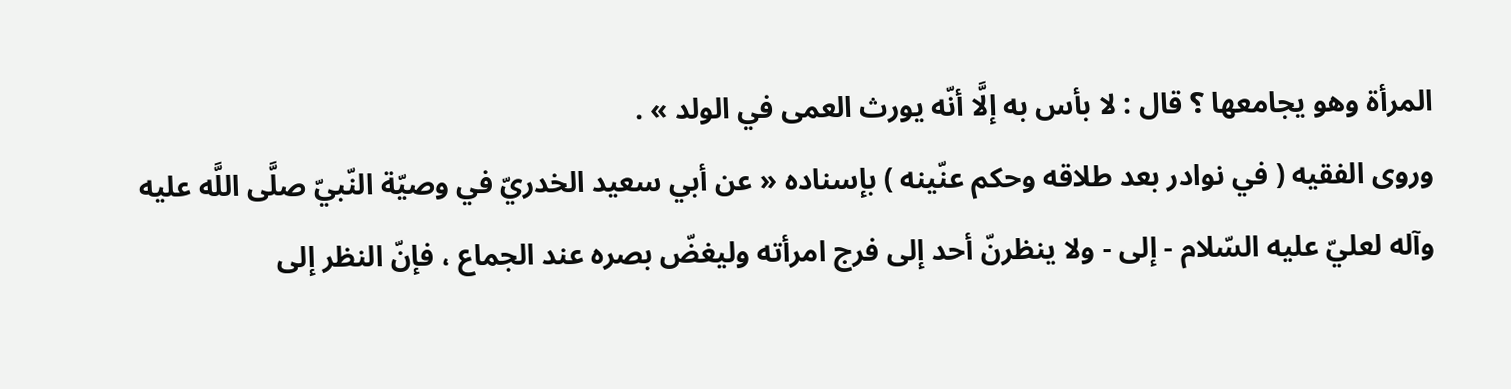المرأة وهو يجامعها ؟ قال : لا بأس به إلَّا أنّه يورث العمى في الولد » .
وروى الفقيه ( في نوادر بعد طلاقه وحكم عنّينه ) بإسناده « عن أبي سعيد الخدريّ في وصيّة النّبيّ صلَّى اللَّه عليه وآله لعليّ عليه السّلام - إلى - ولا ينظرنّ أحد إلى فرج امرأته وليغضّ بصره عند الجماع ، فإنّ النظر إلى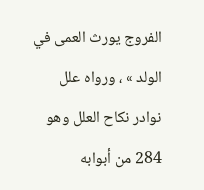الفروج يورث العمى في الولد » ، ورواه علل نوادر نكاح العلل وهو 284 من أبوابه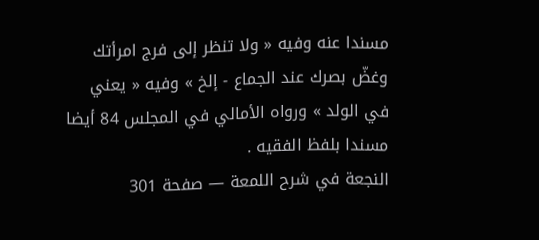مسندا عنه وفيه « ولا تنظر إلى فرج امرأتك وغضّ بصرك عند الجماع - إلخ » وفيه « يعني في الولد » ورواه الأمالي في المجلس 84 أيضا مسندا بلفظ الفقيه .
النجعة في شرح اللمعة — صفحة 301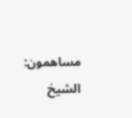مساهمون: الشيخ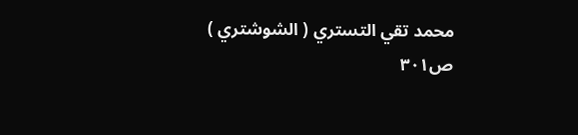محمد تقي التستري ( الشوشتري )
ص٣٠١